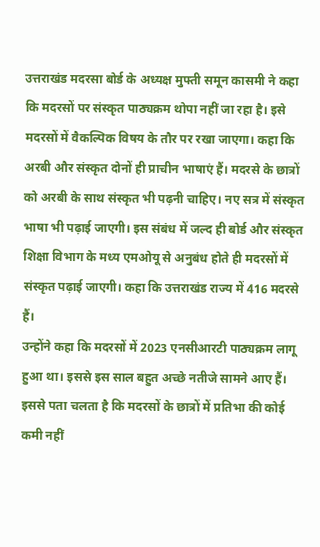उत्तराखंड मदरसा बोर्ड के अध्यक्ष मुफ्ती समून कासमी ने कहा कि मदरसों पर संस्कृत पाठ्यक्रम थोपा नहीं जा रहा है। इसे मदरसों में वैकल्पिक विषय के तौर पर रखा जाएगा। कहा कि अरबी और संस्कृत दोनों ही प्राचीन भाषाएं हैं। मदरसे के छात्रों को अरबी के साथ संस्कृत भी पढ़नी चाहिए। नए सत्र में संस्कृत भाषा भी पढ़ाई जाएगी। इस संबंध में जल्द ही बोर्ड और संस्कृत शिक्षा विभाग के मध्य एमओयू से अनुबंध होते ही मदरसों में संस्कृत पढ़ाई जाएगी। कहा कि उत्तराखंड राज्य में 416 मदरसे हैं।
उन्होंने कहा कि मदरसों में 2023 एनसीआरटी पाठ्यक्रम लागू हुआ था। इससे इस साल बहुत अच्छे नतीजे सामने आए हैं। इससे पता चलता है कि मदरसों के छात्रों में प्रतिभा की कोई कमी नहीं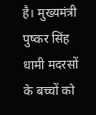है। मुख्यमंत्री पुष्कर सिंह धामी मदरसों के बच्चों को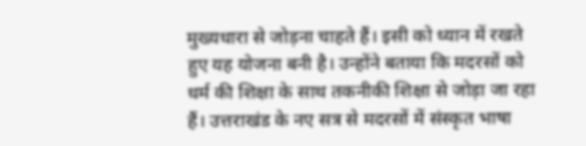मुख्यधारा से जोड़ना चाहते हैं। इसी को ध्यान में रखते हुए यह योजना बनी है। उन्होंने बताया कि मदरसों को धर्म की शिक्षा के साथ तकनीकी शिक्षा से जोड़ा जा रहा हैं। उत्तराखंड के नए सत्र से मदरसों में संस्कृत भाषा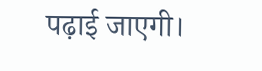पढ़ाई जाएगी।